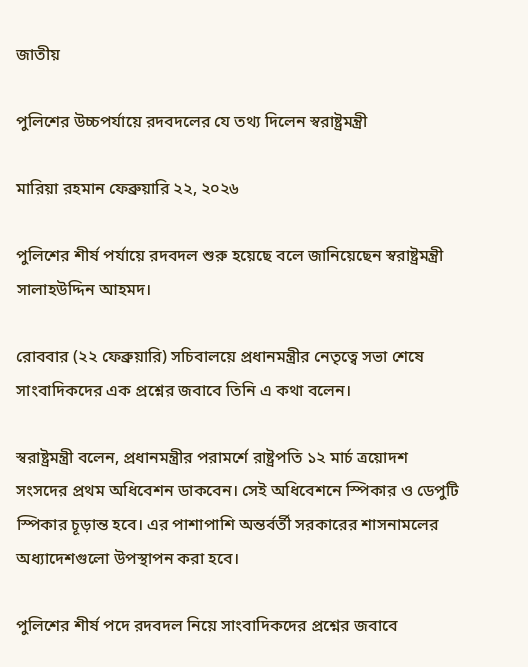জাতীয়

পুলিশের উচ্চপর্যায়ে রদবদলের যে তথ্য দিলেন স্বরাষ্ট্রমন্ত্রী

মারিয়া রহমান ফেব্রুয়ারি ২২, ২০২৬

পুলিশের শীর্ষ পর্যায়ে রদবদল শুরু হয়েছে বলে জানিয়েছেন স্বরাষ্ট্রমন্ত্রী সালাহউদ্দিন আহমদ।

রোববার (২২ ফেব্রুয়ারি) সচিবালয়ে প্রধানমন্ত্রীর নেতৃত্বে সভা শেষে সাংবাদিকদের এক প্রশ্নের জবাবে তিনি এ কথা বলেন।

স্বরাষ্ট্রমন্ত্রী বলেন, প্রধানমন্ত্রীর পরামর্শে রাষ্ট্রপতি ১২ মার্চ ত্রয়োদশ সংসদের প্রথম অধিবেশন ডাকবেন। সেই অধিবেশনে স্পিকার ও ডেপুটি স্পিকার চূড়ান্ত হবে। এর পাশাপাশি অন্তর্বর্তী সরকারের শাসনামলের অধ্যাদেশগুলো উপস্থাপন করা হবে।

পুলিশের শীর্ষ পদে রদবদল নিয়ে সাংবাদিকদের প্রশ্নের জবাবে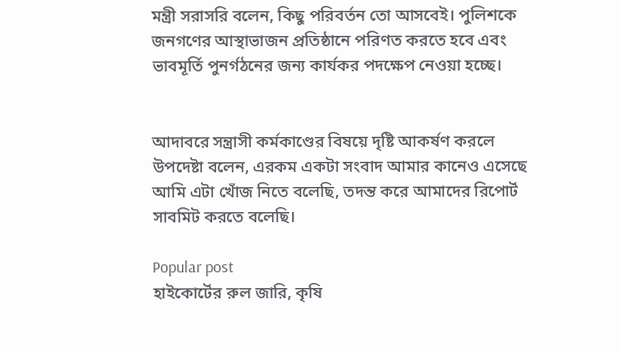মন্ত্রী সরাসরি বলেন, কিছু পরিবর্তন তো আসবেই। পুলিশকে জনগণের আস্থাভাজন প্রতিষ্ঠানে পরিণত করতে হবে এবং ভাবমূর্তি পুনর্গঠনের জন্য কার্যকর পদক্ষেপ নেওয়া হচ্ছে।


আদাবরে সন্ত্রাসী কর্মকাণ্ডের বিষয়ে দৃষ্টি আকর্ষণ করলে উপদেষ্টা বলেন, এরকম একটা সংবাদ আমার কানেও এসেছে আমি এটা খোঁজ নিতে বলেছি, তদন্ত করে আমাদের রিপোর্ট সাবমিট করতে বলেছি।

Popular post
হাইকোর্টের রুল জারি, কৃষি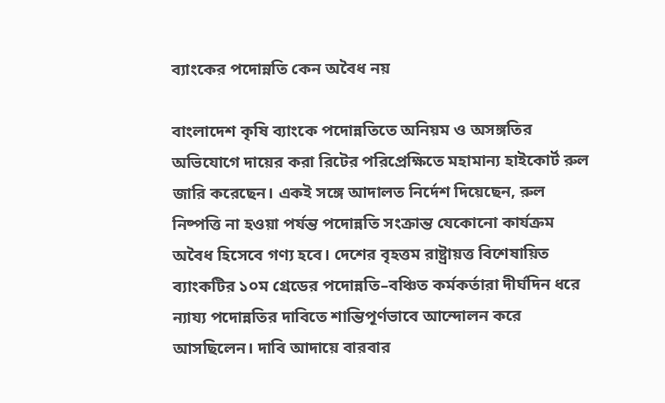ব্যাংকের পদোন্নতি কেন অবৈধ নয়

বাংলাদেশ কৃষি ব্যাংকে পদোন্নতিতে অনিয়ম ও অসঙ্গতির অভিযোগে দায়ের করা রিটের পরিপ্রেক্ষিতে মহামান্য হাইকোর্ট রুল জারি করেছেন। একই সঙ্গে আদালত নির্দেশ দিয়েছেন, রুল নিষ্পত্তি না হওয়া পর্যন্ত পদোন্নতি সংক্রান্ত যেকোনো কার্যক্রম অবৈধ হিসেবে গণ্য হবে। দেশের বৃহত্তম রাষ্ট্রায়ত্ত বিশেষায়িত ব্যাংকটির ১০ম গ্রেডের পদোন্নতি–বঞ্চিত কর্মকর্তারা দীর্ঘদিন ধরে ন্যায্য পদোন্নতির দাবিতে শান্তিপূর্ণভাবে আন্দোলন করে আসছিলেন। দাবি আদায়ে বারবার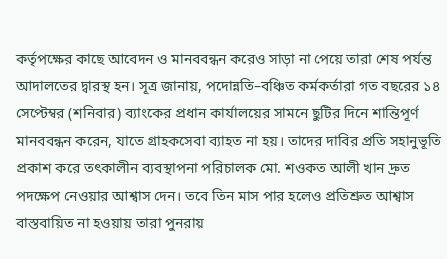কর্তৃপক্ষের কাছে আবেদন ও মানববন্ধন করেও সাড়া না পেয়ে তারা শেষ পর্যন্ত আদালতের দ্বারস্থ হন। সূত্র জানায়, পদোন্নতি–বঞ্চিত কর্মকর্তারা গত বছরের ১৪ সেপ্টেম্বর (শনিবার) ব্যাংকের প্রধান কার্যালয়ের সামনে ছুটির দিনে শান্তিপূর্ণ মানববন্ধন করেন, যাতে গ্রাহকসেবা ব্যাহত না হয়। তাদের দাবির প্রতি সহানুভূতি প্রকাশ করে তৎকালীন ব্যবস্থাপনা পরিচালক মো. শওকত আলী খান দ্রুত পদক্ষেপ নেওয়ার আশ্বাস দেন। তবে তিন মাস পার হলেও প্রতিশ্রুত আশ্বাস বাস্তবায়িত না হওয়ায় তারা পুনরায়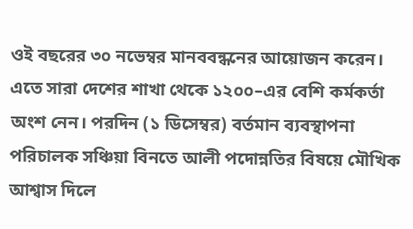ওই বছরের ৩০ নভেম্বর মানববন্ধনের আয়োজন করেন। এতে সারা দেশের শাখা থেকে ১২০০–এর বেশি কর্মকর্তা অংশ নেন। পরদিন (১ ডিসেম্বর) বর্তমান ব্যবস্থাপনা পরিচালক সঞ্চিয়া বিনতে আলী পদোন্নতির বিষয়ে মৌখিক আশ্বাস দিলে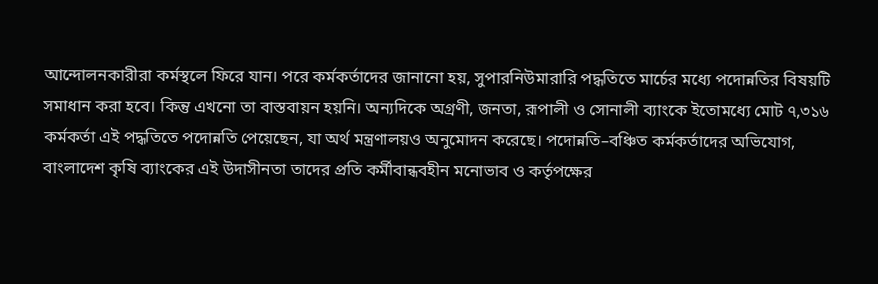আন্দোলনকারীরা কর্মস্থলে ফিরে যান। পরে কর্মকর্তাদের জানানো হয়, সুপারনিউমারারি পদ্ধতিতে মার্চের মধ্যে পদোন্নতির বিষয়টি সমাধান করা হবে। কিন্তু এখনো তা বাস্তবায়ন হয়নি। অন্যদিকে অগ্রণী, জনতা, রূপালী ও সোনালী ব্যাংকে ইতোমধ্যে মোট ৭,৩১৬ কর্মকর্তা এই পদ্ধতিতে পদোন্নতি পেয়েছেন, যা অর্থ মন্ত্রণালয়ও অনুমোদন করেছে। পদোন্নতি–বঞ্চিত কর্মকর্তাদের অভিযোগ, বাংলাদেশ কৃষি ব্যাংকের এই উদাসীনতা তাদের প্রতি কর্মীবান্ধবহীন মনোভাব ও কর্তৃপক্ষের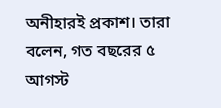অনীহারই প্রকাশ। তারা বলেন, গত বছরের ৫ আগস্ট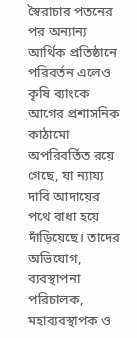স্বৈরাচার পতনের পর অন্যান্য আর্থিক প্রতিষ্ঠানে পরিবর্তন এলেও কৃষি ব্যাংকে আগের প্রশাসনিক কাঠামো অপরিবর্তিত রয়ে গেছে, যা ন্যায্য দাবি আদায়ের পথে বাধা হয়ে দাঁড়িয়েছে। তাদের অভিযোগ, ব্যবস্থাপনা পরিচালক, মহাব্যবস্থাপক ও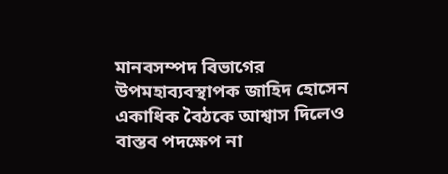মানবসম্পদ বিভাগের উপমহাব্যবস্থাপক জাহিদ হোসেন একাধিক বৈঠকে আশ্বাস দিলেও বাস্তব পদক্ষেপ না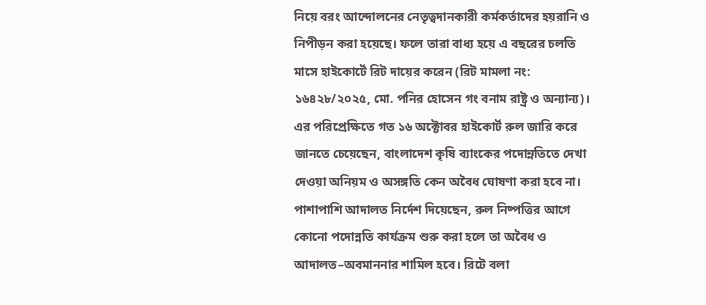নিয়ে বরং আন্দোলনের নেতৃত্বদানকারী কর্মকর্তাদের হয়রানি ও নিপীড়ন করা হয়েছে। ফলে তারা বাধ্য হয়ে এ বছরের চলতি মাসে হাইকোর্টে রিট দায়ের করেন (রিট মামলা নং: ১৬৪২৮/২০২৫, মো. পনির হোসেন গং বনাম রাষ্ট্র ও অন্যান্য)। এর পরিপ্রেক্ষিতে গত ১৬ অক্টোবর হাইকোর্ট রুল জারি করে জানতে চেয়েছেন, বাংলাদেশ কৃষি ব্যাংকের পদোন্নতিতে দেখা দেওয়া অনিয়ম ও অসঙ্গতি কেন অবৈধ ঘোষণা করা হবে না। পাশাপাশি আদালত নির্দেশ দিয়েছেন, রুল নিষ্পত্তির আগে কোনো পদোন্নতি কার্যক্রম শুরু করা হলে তা অবৈধ ও আদালত–অবমাননার শামিল হবে। রিটে বলা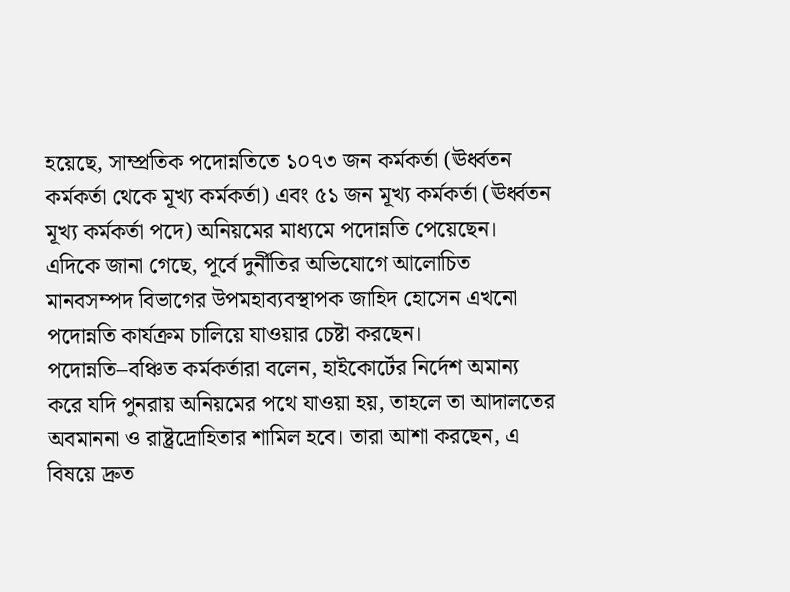হয়েছে, সাম্প্রতিক পদোন্নতিতে ১০৭৩ জন কর্মকর্তা (ঊর্ধ্বতন কর্মকর্তা থেকে মূখ্য কর্মকর্তা) এবং ৫১ জন মূখ্য কর্মকর্তা (ঊর্ধ্বতন মূখ্য কর্মকর্তা পদে) অনিয়মের মাধ্যমে পদোন্নতি পেয়েছেন। এদিকে জানা গেছে, পূর্বে দুর্নীতির অভিযোগে আলোচিত মানবসম্পদ বিভাগের উপমহাব্যবস্থাপক জাহিদ হোসেন এখনো পদোন্নতি কার্যক্রম চালিয়ে যাওয়ার চেষ্টা করছেন। পদোন্নতি–বঞ্চিত কর্মকর্তারা বলেন, হাইকোর্টের নির্দেশ অমান্য করে যদি পুনরায় অনিয়মের পথে যাওয়া হয়, তাহলে তা আদালতের অবমাননা ও রাষ্ট্রদ্রোহিতার শামিল হবে। তারা আশা করছেন, এ বিষয়ে দ্রুত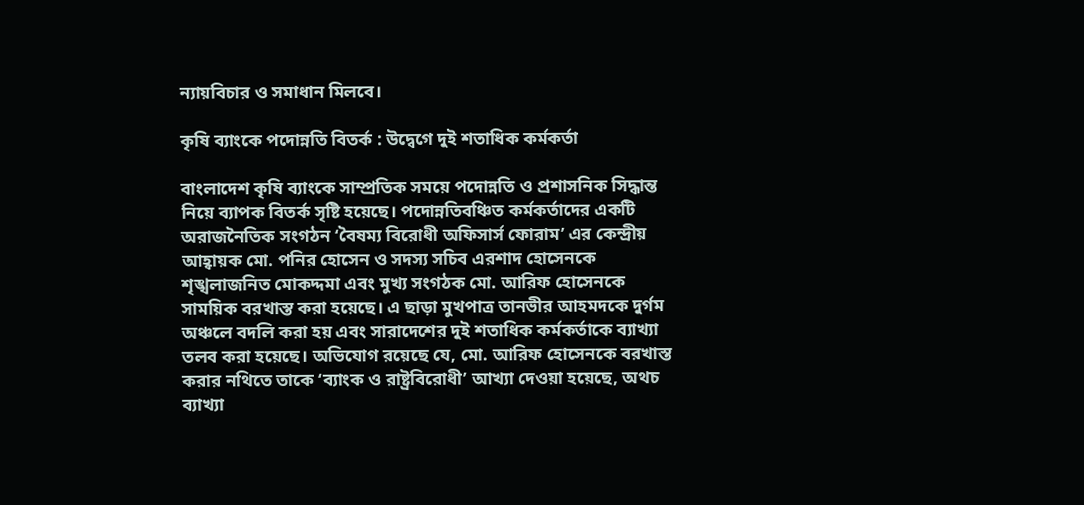ন্যায়বিচার ও সমাধান মিলবে।

কৃষি ব্যাংকে পদোন্নতি বিতর্ক : উদ্বেগে দুই শতাধিক কর্মকর্তা

বাংলাদেশ কৃষি ব্যাংকে সাম্প্রতিক সময়ে পদোন্নতি ও প্রশাসনিক সিদ্ধান্ত নিয়ে ব্যাপক বিতর্ক সৃষ্টি হয়েছে। পদোন্নতিবঞ্চিত কর্মকর্তাদের একটি অরাজনৈতিক সংগঠন ‘বৈষম্য বিরোধী অফিসার্স ফোরাম’ এর কেন্দ্রীয় আহ্বায়ক মো. পনির হোসেন ও সদস্য সচিব এরশাদ হোসেনকে শৃঙ্খলাজনিত মোকদ্দমা এবং মুখ্য সংগঠক মো. আরিফ হোসেনকে সাময়িক বরখাস্ত করা হয়েছে। এ ছাড়া মুখপাত্র তানভীর আহমদকে দুর্গম অঞ্চলে বদলি করা হয় এবং সারাদেশের দুই শতাধিক কর্মকর্তাকে ব্যাখ্যা তলব করা হয়েছে। অভিযোগ রয়েছে যে, মো. আরিফ হোসেনকে বরখাস্ত করার নথিতে তাকে ‘ব্যাংক ও রাষ্ট্রবিরোধী’ আখ্যা দেওয়া হয়েছে, অথচ ব্যাখ্যা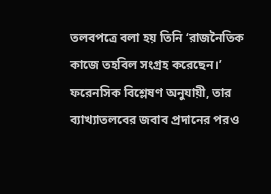তলবপত্রে বলা হয় তিনি ‘রাজনৈতিক কাজে তহবিল সংগ্রহ করেছেন।’ ফরেনসিক বিশ্লেষণ অনুযায়ী, তার ব্যাখ্যাতলবের জবাব প্রদানের পরও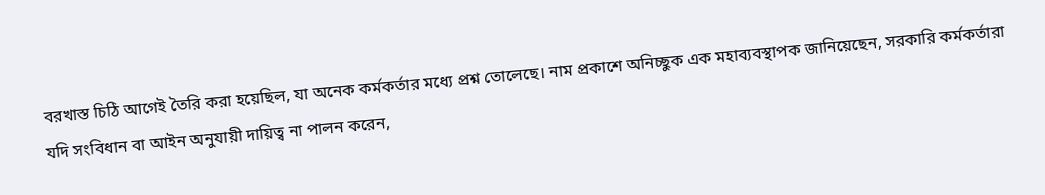বরখাস্ত চিঠি আগেই তৈরি করা হয়েছিল, যা অনেক কর্মকর্তার মধ্যে প্রশ্ন তোলেছে। নাম প্রকাশে অনিচ্ছুক এক মহাব্যবস্থাপক জানিয়েছেন, সরকারি কর্মকর্তারা যদি সংবিধান বা আইন অনুযায়ী দায়িত্ব না পালন করেন,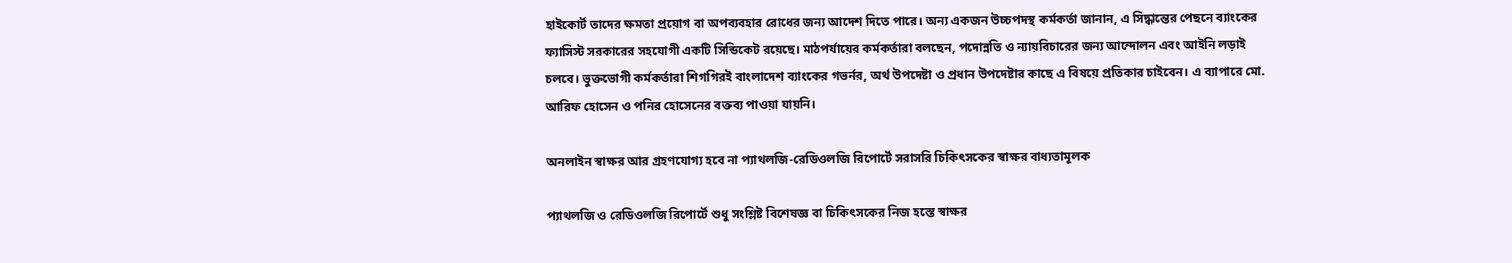হাইকোর্ট তাদের ক্ষমতা প্রয়োগ বা অপব্যবহার রোধের জন্য আদেশ দিতে পারে। অন্য একজন উচ্চপদস্থ কর্মকর্তা জানান, এ সিদ্ধান্তের পেছনে ব্যাংকের ফ্যাসিস্ট সরকারের সহযোগী একটি সিন্ডিকেট রয়েছে। মাঠপর্যায়ের কর্মকর্তারা বলছেন, পদোন্নতি ও ন্যায়বিচারের জন্য আন্দোলন এবং আইনি লড়াই চলবে। ভুক্তভোগী কর্মকর্তারা শিগগিরই বাংলাদেশ ব্যাংকের গভর্নর, অর্থ উপদেষ্টা ও প্রধান উপদেষ্টার কাছে এ বিষয়ে প্রতিকার চাইবেন। এ ব্যাপারে মো. আরিফ হোসেন ও পনির হোসেনের বক্তব্য পাওয়া যায়নি।

অনলাইন স্বাক্ষর আর গ্রহণযোগ্য হবে না প্যাথলজি-রেডিওলজি রিপোর্টে সরাসরি চিকিৎসকের স্বাক্ষর বাধ্যতামূলক

প্যাথলজি ও রেডিওলজি রিপোর্টে শুধু সংশ্লিষ্ট বিশেষজ্ঞ বা চিকিৎসকের নিজ হস্তে স্বাক্ষর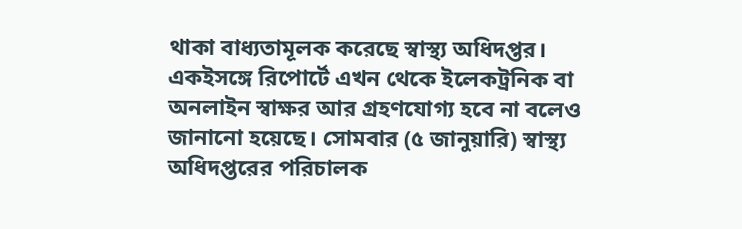থাকা বাধ্যতামূলক করেছে স্বাস্থ্য অধিদপ্তর। একইসঙ্গে রিপোর্টে এখন থেকে ইলেকট্রনিক বা অনলাইন স্বাক্ষর আর গ্রহণযোগ্য হবে না বলেও জানানো হয়েছে। সোমবার (৫ জানুয়ারি) স্বাস্থ্য অধিদপ্তরের পরিচালক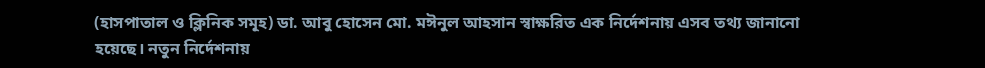(হাসপাতাল ও ক্লিনিক সমূহ) ডা. আবু হোসেন মো. মঈনুল আহসান স্বাক্ষরিত এক নির্দেশনায় এসব তথ্য জানানো হয়েছে। নতুন নির্দেশনায়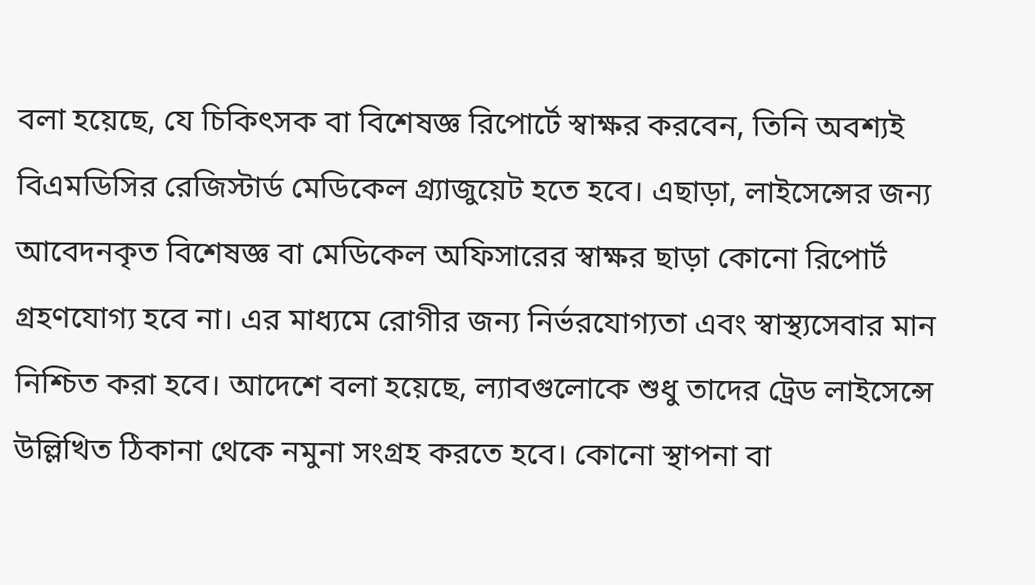বলা হয়েছে, যে চিকিৎসক বা বিশেষজ্ঞ রিপোর্টে স্বাক্ষর করবেন, তিনি অবশ্যই বিএমডিসির রেজিস্টার্ড মেডিকেল গ্র্যাজুয়েট হতে হবে। এছাড়া, লাইসেন্সের জন্য আবেদনকৃত বিশেষজ্ঞ বা মেডিকেল অফিসারের স্বাক্ষর ছাড়া কোনো রিপোর্ট গ্রহণযোগ্য হবে না। এর মাধ্যমে রোগীর জন্য নির্ভরযোগ্যতা এবং স্বাস্থ্যসেবার মান নিশ্চিত করা হবে। আদেশে বলা হয়েছে, ল্যাবগুলোকে শুধু তাদের ট্রেড লাইসেন্সে উল্লিখিত ঠিকানা থেকে নমুনা সংগ্রহ করতে হবে। কোনো স্থাপনা বা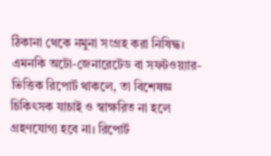ঠিকানা থেকে নমুনা সংগ্রহ করা নিষিদ্ধ। এমনকি অটো-জেনারেটেড বা সফটওয়্যার-ভিত্তিক রিপোর্ট থাকলে, তা বিশেষজ্ঞ চিকিৎসক যাচাই ও স্বাক্ষরিত না হলে গ্রহণযোগ্য হবে না। রিপোর্ট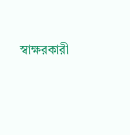স্বাক্ষরকারী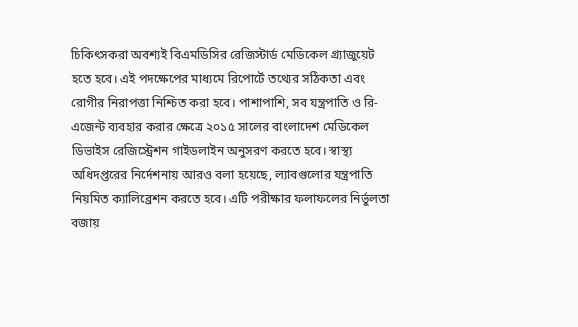চিকিৎসকরা অবশ্যই বিএমডিসির রেজিস্টার্ড মেডিকেল গ্র্যাজুয়েট হতে হবে। এই পদক্ষেপের মাধ্যমে রিপোর্টে তথ্যের সঠিকতা এবং রোগীর নিরাপত্তা নিশ্চিত করা হবে। পাশাপাশি, সব যন্ত্রপাতি ও রি-এজেন্ট ব্যবহার করার ক্ষেত্রে ২০১৫ সালের বাংলাদেশ মেডিকেল ডিভাইস রেজিস্ট্রেশন গাইডলাইন অনুসরণ করতে হবে। স্বাস্থ্য অধিদপ্তরের নির্দেশনায় আরও বলা হয়েছে, ল্যাবগুলোর যন্ত্রপাতি নিয়মিত ক্যালিব্রেশন করতে হবে। এটি পরীক্ষার ফলাফলের নির্ভুলতা বজায়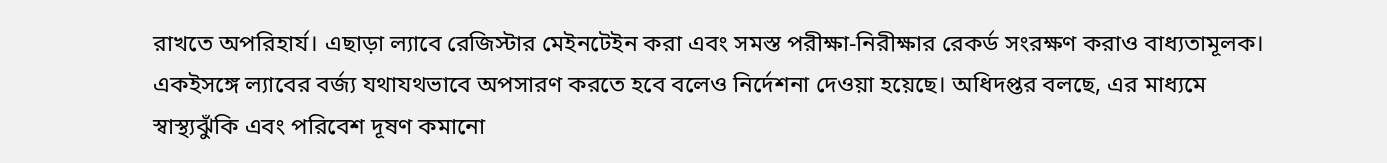রাখতে অপরিহার্য। এছাড়া ল্যাবে রেজিস্টার মেইনটেইন করা এবং সমস্ত পরীক্ষা-নিরীক্ষার রেকর্ড সংরক্ষণ করাও বাধ্যতামূলক। একইসঙ্গে ল্যাবের বর্জ্য যথাযথভাবে অপসারণ করতে হবে বলেও নির্দেশনা দেওয়া হয়েছে। অধিদপ্তর বলছে, এর মাধ্যমে স্বাস্থ্যঝুঁকি এবং পরিবেশ দূষণ কমানো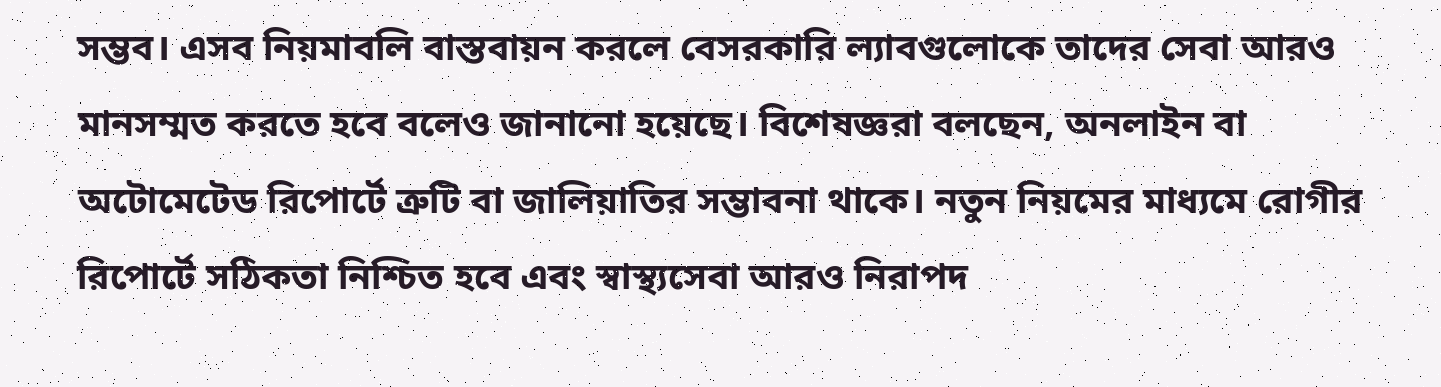সম্ভব। এসব নিয়মাবলি বাস্তবায়ন করলে বেসরকারি ল্যাবগুলোকে তাদের সেবা আরও মানসম্মত করতে হবে বলেও জানানো হয়েছে। বিশেষজ্ঞরা বলছেন, অনলাইন বা অটোমেটেড রিপোর্টে ত্রুটি বা জালিয়াতির সম্ভাবনা থাকে। নতুন নিয়মের মাধ্যমে রোগীর রিপোর্টে সঠিকতা নিশ্চিত হবে এবং স্বাস্থ্যসেবা আরও নিরাপদ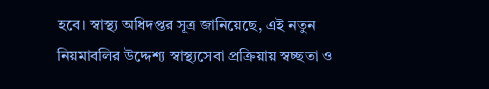হবে। স্বাস্থ্য অধিদপ্তর সূত্র জানিয়েছে, এই নতুন নিয়মাবলির উদ্দেশ্য স্বাস্থ্যসেবা প্রক্রিয়ায় স্বচ্ছতা ও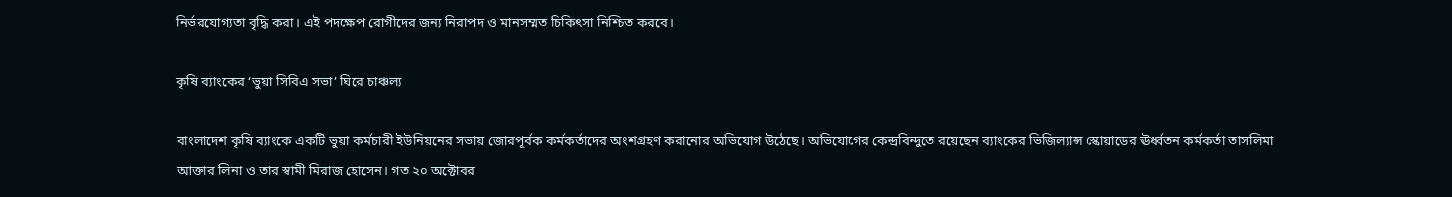নির্ভরযোগ্যতা বৃদ্ধি করা। এই পদক্ষেপ রোগীদের জন্য নিরাপদ ও মানসম্মত চিকিৎসা নিশ্চিত করবে।

কৃষি ব্যাংকের ‘ভুয়া সিবিএ সভা’ ঘিরে চাঞ্চল্য

বাংলাদেশ কৃষি ব্যাংকে একটি ভুয়া কর্মচারী ইউনিয়নের সভায় জোরপূর্বক কর্মকর্তাদের অংশগ্রহণ করানোর অভিযোগ উঠেছে। অভিযোগের কেন্দ্রবিন্দুতে রয়েছেন ব্যাংকের ভিজিল্যান্স স্কোয়াডের ঊর্ধ্বতন কর্মকর্তা তাসলিমা আক্তার লিনা ও তার স্বামী মিরাজ হোসেন। গত ২০ অক্টোবর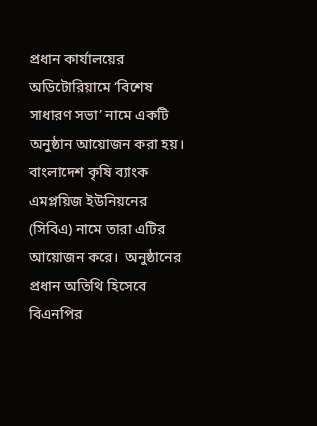প্রধান কার্যালয়ের অডিটোরিয়ামে ‘বিশেষ সাধারণ সভা’ নামে একটি অনুষ্ঠান আয়োজন করা হয়। বাংলাদেশ কৃষি ব্যাংক এমপ্লয়িজ ইউনিয়নের (সিবিএ) নামে তারা এটির আয়োজন করে।  অনুষ্ঠানের প্রধান অতিথি হিসেবে বিএনপির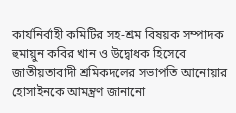কার্যনির্বাহী কমিটির সহ-শ্রম বিষয়ক সম্পাদক হুমায়ুন কবির খান ও উদ্বোধক হিসেবে জাতীয়তাবাদী শ্রমিকদলের সভাপতি আনোয়ার হোসাইনকে আমন্ত্রণ জানানো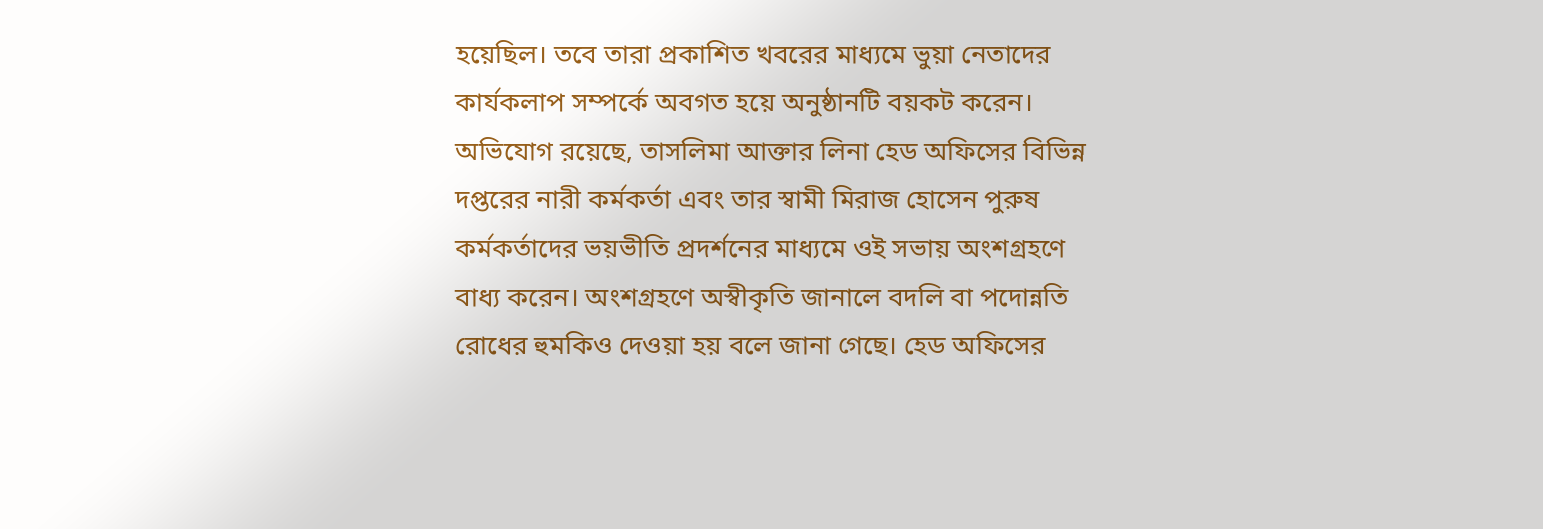হয়েছিল। তবে তারা প্রকাশিত খবরের মাধ্যমে ভুয়া নেতাদের কার্যকলাপ সম্পর্কে অবগত হয়ে অনুষ্ঠানটি বয়কট করেন। অভিযোগ রয়েছে, তাসলিমা আক্তার লিনা হেড অফিসের বিভিন্ন দপ্তরের নারী কর্মকর্তা এবং তার স্বামী মিরাজ হোসেন পুরুষ কর্মকর্তাদের ভয়ভীতি প্রদর্শনের মাধ্যমে ওই সভায় অংশগ্রহণে বাধ্য করেন। অংশগ্রহণে অস্বীকৃতি জানালে বদলি বা পদোন্নতি রোধের হুমকিও দেওয়া হয় বলে জানা গেছে। হেড অফিসের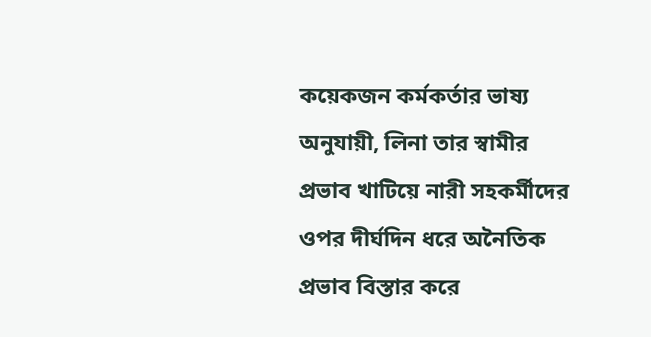কয়েকজন কর্মকর্তার ভাষ্য অনুযায়ী, লিনা তার স্বামীর প্রভাব খাটিয়ে নারী সহকর্মীদের ওপর দীর্ঘদিন ধরে অনৈতিক প্রভাব বিস্তার করে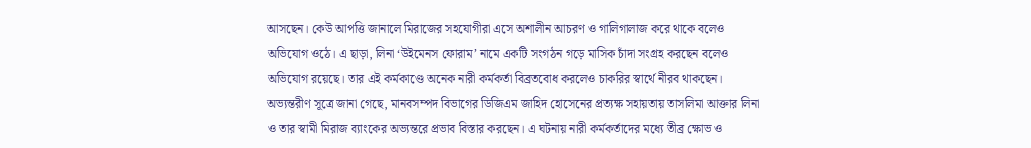আসছেন। কেউ আপত্তি জানালে মিরাজের সহযোগীরা এসে অশালীন আচরণ ও গালিগালাজ করে থাকে বলেও অভিযোগ ওঠে। এ ছাড়া, লিনা ‘উইমেনস ফোরাম’ নামে একটি সংগঠন গড়ে মাসিক চাঁদা সংগ্রহ করছেন বলেও অভিযোগ রয়েছে। তার এই কর্মকাণ্ডে অনেক নারী কর্মকর্তা বিব্রতবোধ করলেও চাকরির স্বার্থে নীরব থাকছেন। অভ্যন্তরীণ সূত্রে জানা গেছে, মানবসম্পদ বিভাগের ডিজিএম জাহিদ হোসেনের প্রত্যক্ষ সহায়তায় তাসলিমা আক্তার লিনা ও তার স্বামী মিরাজ ব্যাংকের অভ্যন্তরে প্রভাব বিস্তার করছেন। এ ঘটনায় নারী কর্মকর্তাদের মধ্যে তীব্র ক্ষোভ ও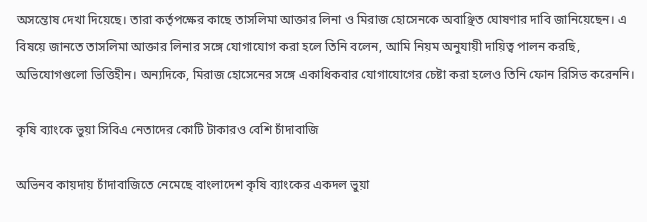অসন্তোষ দেখা দিয়েছে। তারা কর্তৃপক্ষের কাছে তাসলিমা আক্তার লিনা ও মিরাজ হোসেনকে অবাঞ্ছিত ঘোষণার দাবি জানিয়েছেন। এ বিষয়ে জানতে তাসলিমা আক্তার লিনার সঙ্গে যোগাযোগ করা হলে তিনি বলেন, আমি নিয়ম অনুযায়ী দায়িত্ব পালন করছি, অভিযোগগুলো ভিত্তিহীন। অন্যদিকে, মিরাজ হোসেনের সঙ্গে একাধিকবার যোগাযোগের চেষ্টা করা হলেও তিনি ফোন রিসিভ করেননি।

কৃষি ব্যাংকে ভুয়া সিবিএ নেতাদের কোটি টাকারও বেশি চাঁদাবাজি

অভিনব কায়দায় চাঁদাবাজিতে নেমেছে বাংলাদেশ কৃষি ব্যাংকের একদল ভুয়া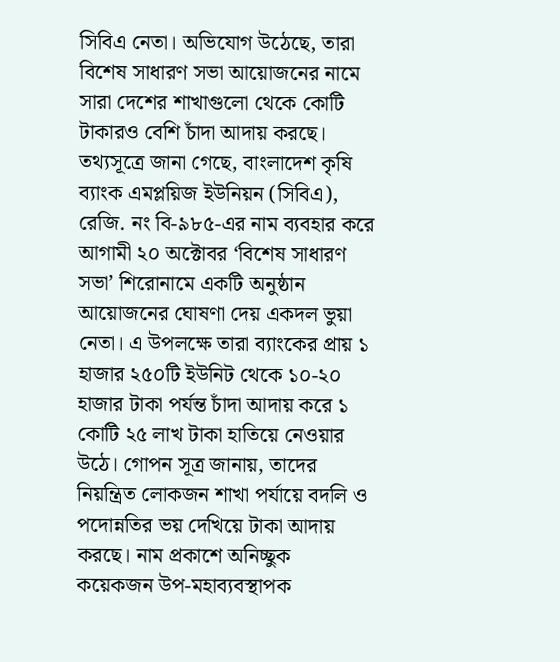সিবিএ নেতা। অভিযোগ উঠেছে, তারা বিশেষ সাধারণ সভা আয়োজনের নামে সারা দেশের শাখাগুলো থেকে কোটি টাকারও বেশি চাঁদা আদায় করছে। তথ্যসূত্রে জানা গেছে, বাংলাদেশ কৃষি ব্যাংক এমপ্লয়িজ ইউনিয়ন (সিবিএ), রেজি. নং বি-৯৮৫-এর নাম ব্যবহার করে আগামী ২০ অক্টোবর ‘বিশেষ সাধারণ সভা’ শিরোনামে একটি অনুষ্ঠান আয়োজনের ঘোষণা দেয় একদল ভুয়া নেতা। এ উপলক্ষে তারা ব্যাংকের প্রায় ১ হাজার ২৫০টি ইউনিট থেকে ১০-২০ হাজার টাকা পর্যন্ত চাঁদা আদায় করে ১ কোটি ২৫ লাখ টাকা হাতিয়ে নেওয়ার উঠে। গোপন সূত্র জানায়, তাদের নিয়ন্ত্রিত লোকজন শাখা পর্যায়ে বদলি ও পদোন্নতির ভয় দেখিয়ে টাকা আদায় করছে। নাম প্রকাশে অনিচ্ছুক কয়েকজন উপ-মহাব্যবস্থাপক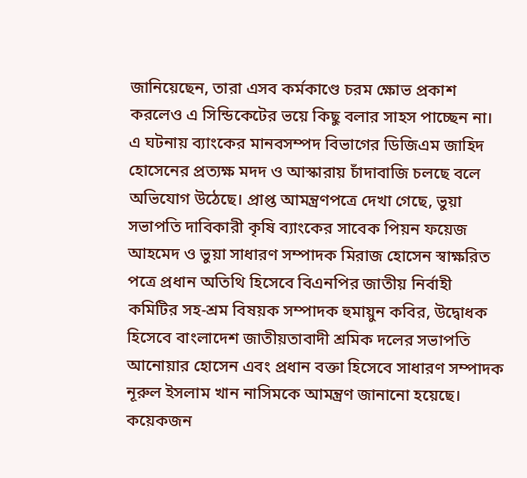জানিয়েছেন, তারা এসব কর্মকাণ্ডে চরম ক্ষোভ প্রকাশ করলেও এ সিন্ডিকেটের ভয়ে কিছু বলার সাহস পাচ্ছেন না। এ ঘটনায় ব্যাংকের মানবসম্পদ বিভাগের ডিজিএম জাহিদ হোসেনের প্রত্যক্ষ মদদ ও আস্কারায় চাঁদাবাজি চলছে বলে অভিযোগ উঠেছে। প্রাপ্ত আমন্ত্রণপত্রে দেখা গেছে, ভুয়া সভাপতি দাবিকারী কৃষি ব্যাংকের সাবেক পিয়ন ফয়েজ আহমেদ ও ভুয়া সাধারণ সম্পাদক মিরাজ হোসেন স্বাক্ষরিত পত্রে প্রধান অতিথি হিসেবে বিএনপির জাতীয় নির্বাহী কমিটির সহ-শ্রম বিষয়ক সম্পাদক হুমায়ুন কবির, উদ্বোধক হিসেবে বাংলাদেশ জাতীয়তাবাদী শ্রমিক দলের সভাপতি আনোয়ার হোসেন এবং প্রধান বক্তা হিসেবে সাধারণ সম্পাদক নূরুল ইসলাম খান নাসিমকে আমন্ত্রণ জানানো হয়েছে। কয়েকজন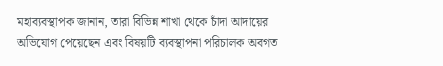মহাব্যবস্থাপক জানান, তারা বিভিন্ন শাখা থেকে চাঁদা আদায়ের অভিযোগ পেয়েছেন এবং বিষয়টি ব্যবস্থাপনা পরিচালক অবগত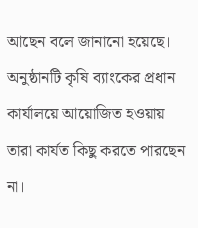আছেন বলে জানানো হয়েছে। অনুষ্ঠানটি কৃষি ব্যাংকের প্রধান কার্যালয়ে আয়োজিত হওয়ায় তারা কার্যত কিছু করতে পারছেন না।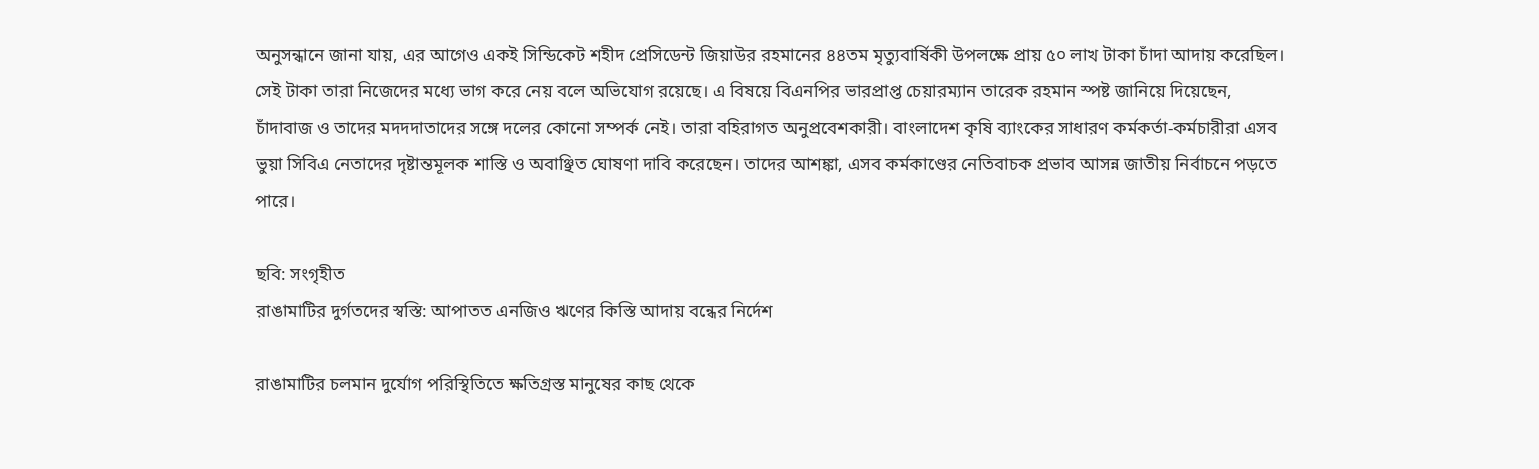অনুসন্ধানে জানা যায়, এর আগেও একই সিন্ডিকেট শহীদ প্রেসিডেন্ট জিয়াউর রহমানের ৪৪তম মৃত্যুবার্ষিকী উপলক্ষে প্রায় ৫০ লাখ টাকা চাঁদা আদায় করেছিল। সেই টাকা তারা নিজেদের মধ্যে ভাগ করে নেয় বলে অভিযোগ রয়েছে। এ বিষয়ে বিএনপির ভারপ্রাপ্ত চেয়ারম্যান তারেক রহমান স্পষ্ট জানিয়ে দিয়েছেন, চাঁদাবাজ ও তাদের মদদদাতাদের সঙ্গে দলের কোনো সম্পর্ক নেই। তারা বহিরাগত অনুপ্রবেশকারী। বাংলাদেশ কৃষি ব্যাংকের সাধারণ কর্মকর্তা-কর্মচারীরা এসব ভুয়া সিবিএ নেতাদের দৃষ্টান্তমূলক শাস্তি ও অবাঞ্ছিত ঘোষণা দাবি করেছেন। তাদের আশঙ্কা, এসব কর্মকাণ্ডের নেতিবাচক প্রভাব আসন্ন জাতীয় নির্বাচনে পড়তে পারে।

ছবি: সংগৃহীত
রাঙামাটির দুর্গতদের স্বস্তি: আপাতত এনজিও ঋণের কিস্তি আদায় বন্ধের নির্দেশ

রাঙামাটির চলমান দুর্যোগ পরিস্থিতিতে ক্ষতিগ্রস্ত মানুষের কাছ থেকে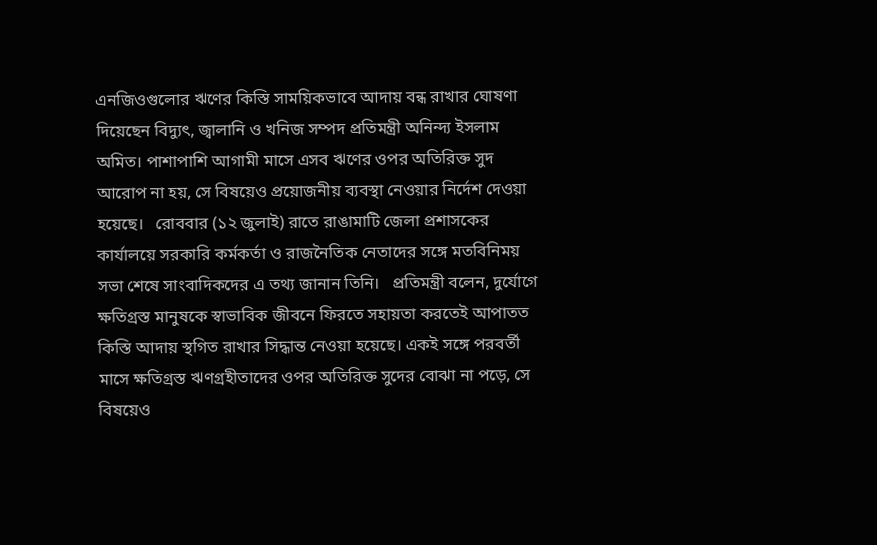এনজিওগুলোর ঋণের কিস্তি সাময়িকভাবে আদায় বন্ধ রাখার ঘোষণা দিয়েছেন বিদ্যুৎ, জ্বালানি ও খনিজ সম্পদ প্রতিমন্ত্রী অনিন্দ্য ইসলাম অমিত। পাশাপাশি আগামী মাসে এসব ঋণের ওপর অতিরিক্ত সুদ আরোপ না হয়, সে বিষয়েও প্রয়োজনীয় ব্যবস্থা নেওয়ার নির্দেশ দেওয়া হয়েছে।   রোববার (১২ জুলাই) রাতে রাঙামাটি জেলা প্রশাসকের কার্যালয়ে সরকারি কর্মকর্তা ও রাজনৈতিক নেতাদের সঙ্গে মতবিনিময় সভা শেষে সাংবাদিকদের এ তথ্য জানান তিনি।   প্রতিমন্ত্রী বলেন, দুর্যোগে ক্ষতিগ্রস্ত মানুষকে স্বাভাবিক জীবনে ফিরতে সহায়তা করতেই আপাতত কিস্তি আদায় স্থগিত রাখার সিদ্ধান্ত নেওয়া হয়েছে। একই সঙ্গে পরবর্তী মাসে ক্ষতিগ্রস্ত ঋণগ্রহীতাদের ওপর অতিরিক্ত সুদের বোঝা না পড়ে, সে বিষয়েও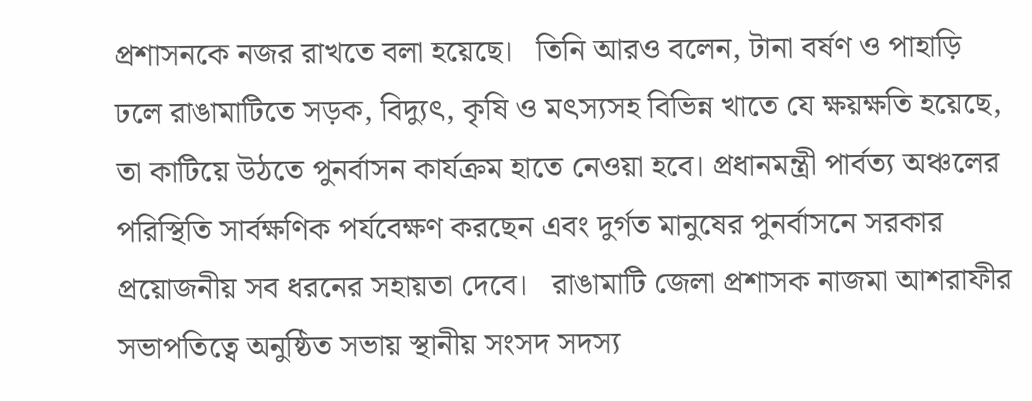প্রশাসনকে নজর রাখতে বলা হয়েছে।   তিনি আরও বলেন, টানা বর্ষণ ও পাহাড়ি ঢলে রাঙামাটিতে সড়ক, বিদ্যুৎ, কৃষি ও মৎস্যসহ বিভিন্ন খাতে যে ক্ষয়ক্ষতি হয়েছে, তা কাটিয়ে উঠতে পুনর্বাসন কার্যক্রম হাতে নেওয়া হবে। প্রধানমন্ত্রী পার্বত্য অঞ্চলের পরিস্থিতি সার্বক্ষণিক পর্যবেক্ষণ করছেন এবং দুর্গত মানুষের পুনর্বাসনে সরকার প্রয়োজনীয় সব ধরনের সহায়তা দেবে।   রাঙামাটি জেলা প্রশাসক নাজমা আশরাফীর সভাপতিত্বে অনুষ্ঠিত সভায় স্থানীয় সংসদ সদস্য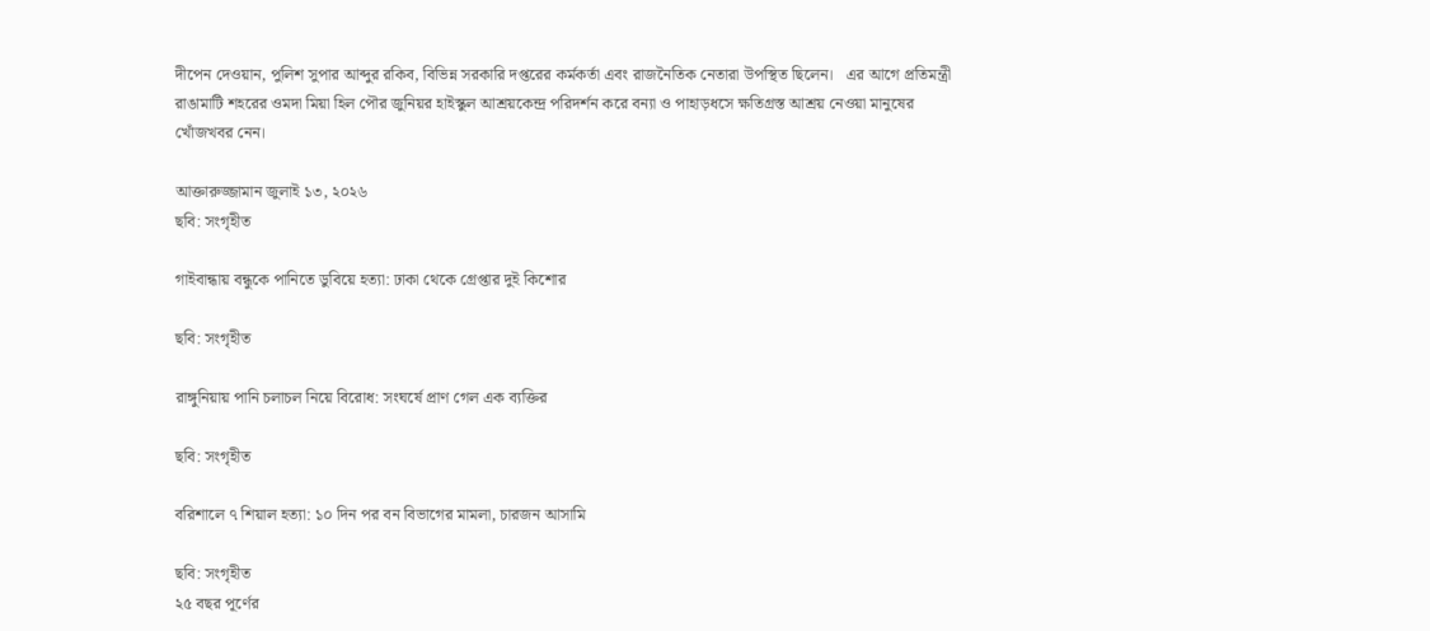দীপেন দেওয়ান, পুলিশ সুপার আব্দুর রকিব, বিভিন্ন সরকারি দপ্তরের কর্মকর্তা এবং রাজনৈতিক নেতারা উপস্থিত ছিলেন।   এর আগে প্রতিমন্ত্রী রাঙামাটি শহরের ওমদা মিয়া হিল পৌর জুনিয়র হাইস্কুল আশ্রয়কেন্দ্র পরিদর্শন করে বন্যা ও পাহাড়ধসে ক্ষতিগ্রস্ত আশ্রয় নেওয়া মানুষের খোঁজখবর নেন।

আক্তারুজ্জামান জুলাই ১৩, ২০২৬
ছবি: সংগৃহীত

গাইবান্ধায় বন্ধুকে পানিতে ডুবিয়ে হত্যা: ঢাকা থেকে গ্রেপ্তার দুই কিশোর

ছবি: সংগৃহীত

রাঙ্গুনিয়ায় পানি চলাচল নিয়ে বিরোধ: সংঘর্ষে প্রাণ গেল এক ব্যক্তির

ছবি: সংগৃহীত

বরিশালে ৭ শিয়াল হত্যা: ১০ দিন পর বন বিভাগের মামলা, চারজন আসামি

ছবি: সংগৃহীত
২৫ বছর পূর্ণের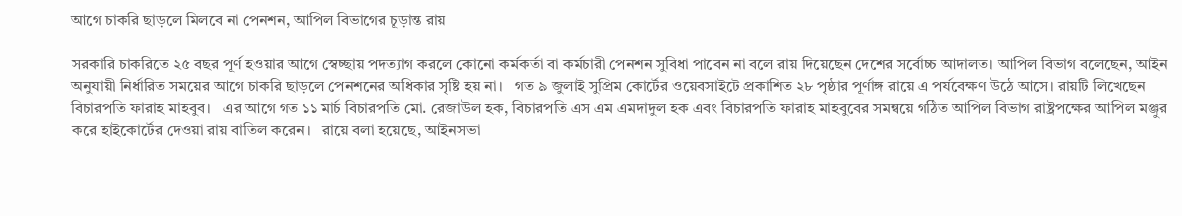আগে চাকরি ছাড়লে মিলবে না পেনশন, আপিল বিভাগের চূড়ান্ত রায়

সরকারি চাকরিতে ২৫ বছর পূর্ণ হওয়ার আগে স্বেচ্ছায় পদত্যাগ করলে কোনো কর্মকর্তা বা কর্মচারী পেনশন সুবিধা পাবেন না বলে রায় দিয়েছেন দেশের সর্বোচ্চ আদালত। আপিল বিভাগ বলেছেন, আইন অনুযায়ী নির্ধারিত সময়ের আগে চাকরি ছাড়লে পেনশনের অধিকার সৃষ্টি হয় না।   গত ৯ জুলাই সুপ্রিম কোর্টের ওয়েবসাইটে প্রকাশিত ২৮ পৃষ্ঠার পূর্ণাঙ্গ রায়ে এ পর্যবেক্ষণ উঠে আসে। রায়টি লিখেছেন বিচারপতি ফারাহ মাহবুব।   এর আগে গত ১১ মার্চ বিচারপতি মো. রেজাউল হক, বিচারপতি এস এম এমদাদুল হক এবং বিচারপতি ফারাহ মাহবুবের সমন্বয়ে গঠিত আপিল বিভাগ রাষ্ট্রপক্ষের আপিল মঞ্জুর করে হাইকোর্টের দেওয়া রায় বাতিল করেন।   রায়ে বলা হয়েছে, আইনসভা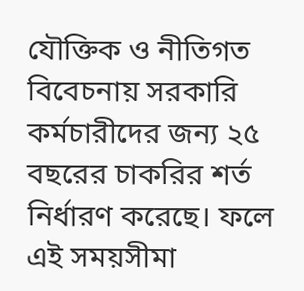যৌক্তিক ও নীতিগত বিবেচনায় সরকারি কর্মচারীদের জন্য ২৫ বছরের চাকরির শর্ত নির্ধারণ করেছে। ফলে এই সময়সীমা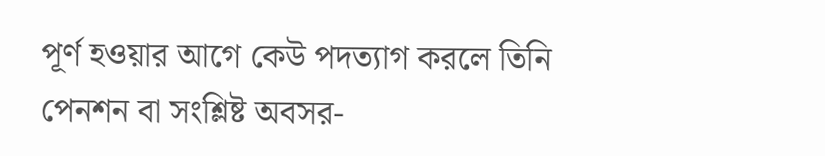পূর্ণ হওয়ার আগে কেউ পদত্যাগ করলে তিনি পেনশন বা সংশ্লিষ্ট অবসর-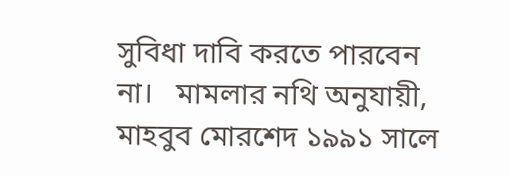সুবিধা দাবি করতে পারবেন না।   মামলার নথি অনুযায়ী, মাহবুব মোরশেদ ১৯৯১ সালে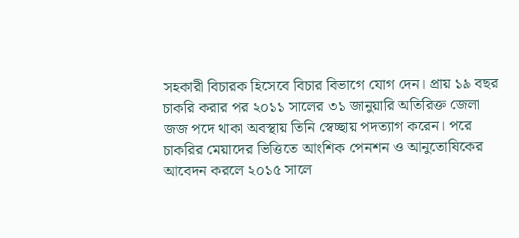সহকারী বিচারক হিসেবে বিচার বিভাগে যোগ দেন। প্রায় ১৯ বছর চাকরি করার পর ২০১১ সালের ৩১ জানুয়ারি অতিরিক্ত জেলা জজ পদে থাকা অবস্থায় তিনি স্বেচ্ছায় পদত্যাগ করেন। পরে চাকরির মেয়াদের ভিত্তিতে আংশিক পেনশন ও আনুতোষিকের আবেদন করলে ২০১৫ সালে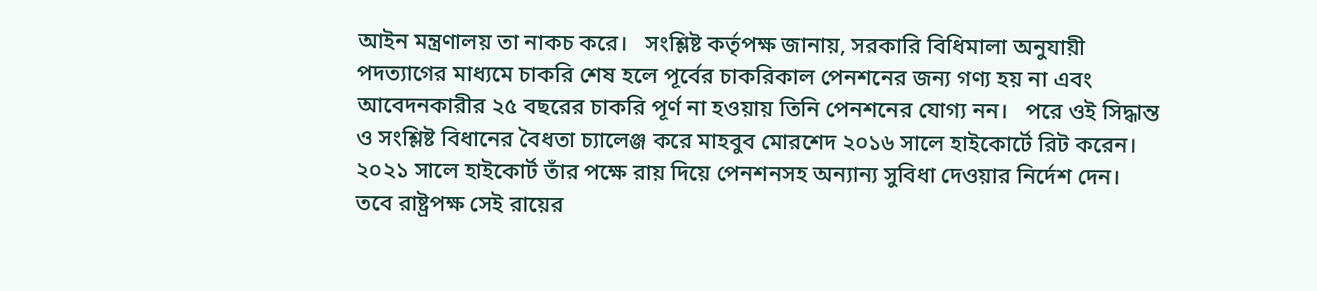আইন মন্ত্রণালয় তা নাকচ করে।   সংশ্লিষ্ট কর্তৃপক্ষ জানায়, সরকারি বিধিমালা অনুযায়ী পদত্যাগের মাধ্যমে চাকরি শেষ হলে পূর্বের চাকরিকাল পেনশনের জন্য গণ্য হয় না এবং আবেদনকারীর ২৫ বছরের চাকরি পূর্ণ না হওয়ায় তিনি পেনশনের যোগ্য নন।   পরে ওই সিদ্ধান্ত ও সংশ্লিষ্ট বিধানের বৈধতা চ্যালেঞ্জ করে মাহবুব মোরশেদ ২০১৬ সালে হাইকোর্টে রিট করেন। ২০২১ সালে হাইকোর্ট তাঁর পক্ষে রায় দিয়ে পেনশনসহ অন্যান্য সুবিধা দেওয়ার নির্দেশ দেন।   তবে রাষ্ট্রপক্ষ সেই রায়ের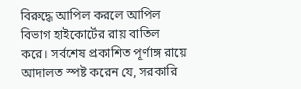বিরুদ্ধে আপিল করলে আপিল বিভাগ হাইকোর্টের রায় বাতিল করে। সর্বশেষ প্রকাশিত পূর্ণাঙ্গ রায়ে আদালত স্পষ্ট করেন যে, সরকারি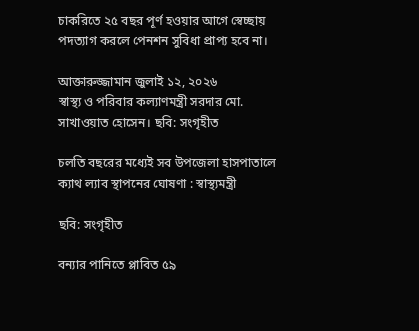চাকরিতে ২৫ বছর পূর্ণ হওয়ার আগে স্বেচ্ছায় পদত্যাগ করলে পেনশন সুবিধা প্রাপ্য হবে না।

আক্তারুজ্জামান জুলাই ১২, ২০২৬
স্বাস্থ্য ও পরিবার কল্যাণমন্ত্রী সরদার মো. সাখাওয়াত হোসেন। ছবি: সংগৃহীত

চলতি বছরের মধ্যেই সব উপজেলা হাসপাতালে ক্যাথ ল্যাব স্থাপনের ঘোষণা : স্বাস্থ্যমন্ত্রী

ছবি: সংগৃহীত

বন্যার পানিতে প্লাবিত ৫৯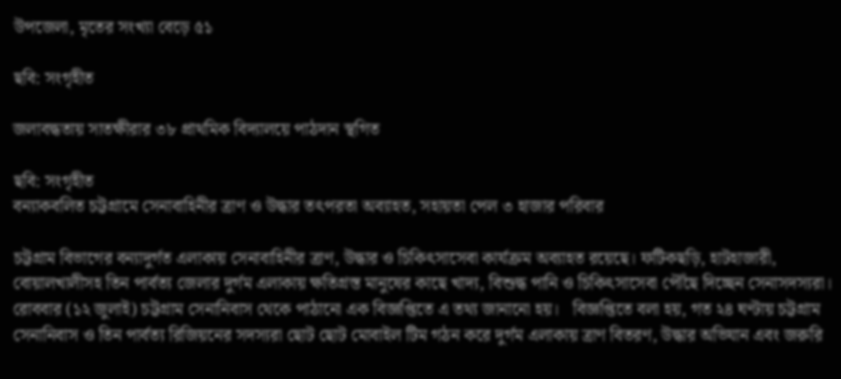উপজেলা, মৃতের সংখ্যা বেড়ে ৫১

ছবি: সংগৃহীত

জলাবদ্ধতায় সাতক্ষীরার ৩৮ প্রাথমিক বিদ্যালয়ে পাঠদান স্থগিত

ছবি: সংগৃহীত
বন্যাকবলিত চট্টগ্রামে সেনাবাহিনীর ত্রাণ ও উদ্ধার তৎপরতা অব্যাহত, সহায়তা পেল ৩ হাজার পরিবার

চট্টগ্রাম বিভাগের বন্যাদুর্গত এলাকায় সেনাবাহিনীর ত্রাণ, উদ্ধার ও চিকিৎসাসেবা কার্যক্রম অব্যাহত রয়েছে। ফটিকছড়ি, হাটহাজারী, বোয়ালখালীসহ তিন পার্বত্য জেলার দুর্গম এলাকায় ক্ষতিগ্রস্ত মানুষের কাছে খাদ্য, বিশুদ্ধ পানি ও চিকিৎসাসেবা পৌঁছে দিচ্ছেন সেনাসদস্যরা।   রোববার (১২ জুলাই) চট্টগ্রাম সেনানিবাস থেকে পাঠানো এক বিজ্ঞপ্তিতে এ তথ্য জানানো হয়।   বিজ্ঞপ্তিতে বলা হয়, গত ২৪ ঘণ্টায় চট্টগ্রাম সেনানিবাস ও তিন পার্বত্য রিজিয়নের সদস্যরা ছোট ছোট মোবাইল টিম গঠন করে দুর্গম এলাকায় ত্রাণ বিতরণ, উদ্ধার অভিযান এবং জরুরি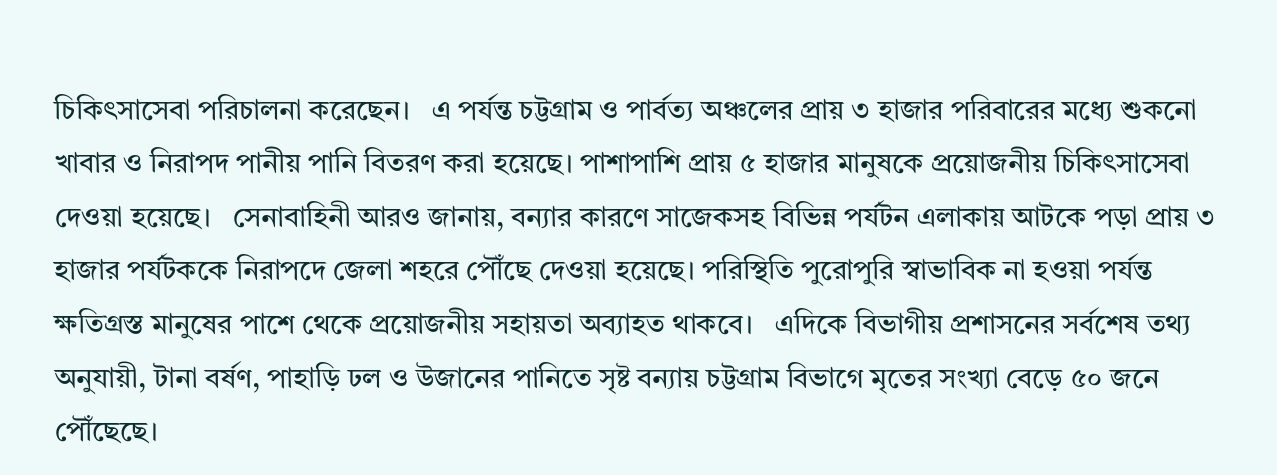চিকিৎসাসেবা পরিচালনা করেছেন।   এ পর্যন্ত চট্টগ্রাম ও পার্বত্য অঞ্চলের প্রায় ৩ হাজার পরিবারের মধ্যে শুকনো খাবার ও নিরাপদ পানীয় পানি বিতরণ করা হয়েছে। পাশাপাশি প্রায় ৫ হাজার মানুষকে প্রয়োজনীয় চিকিৎসাসেবা দেওয়া হয়েছে।   সেনাবাহিনী আরও জানায়, বন্যার কারণে সাজেকসহ বিভিন্ন পর্যটন এলাকায় আটকে পড়া প্রায় ৩ হাজার পর্যটককে নিরাপদে জেলা শহরে পৌঁছে দেওয়া হয়েছে। পরিস্থিতি পুরোপুরি স্বাভাবিক না হওয়া পর্যন্ত ক্ষতিগ্রস্ত মানুষের পাশে থেকে প্রয়োজনীয় সহায়তা অব্যাহত থাকবে।   এদিকে বিভাগীয় প্রশাসনের সর্বশেষ তথ্য অনুযায়ী, টানা বর্ষণ, পাহাড়ি ঢল ও উজানের পানিতে সৃষ্ট বন্যায় চট্টগ্রাম বিভাগে মৃতের সংখ্যা বেড়ে ৫০ জনে পৌঁছেছে।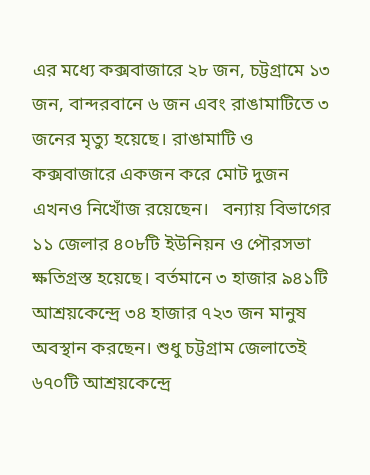এর মধ্যে কক্সবাজারে ২৮ জন, চট্টগ্রামে ১৩ জন, বান্দরবানে ৬ জন এবং রাঙামাটিতে ৩ জনের মৃত্যু হয়েছে। রাঙামাটি ও কক্সবাজারে একজন করে মোট দুজন এখনও নিখোঁজ রয়েছেন।   বন্যায় বিভাগের ১১ জেলার ৪০৮টি ইউনিয়ন ও পৌরসভা ক্ষতিগ্রস্ত হয়েছে। বর্তমানে ৩ হাজার ৯৪১টি আশ্রয়কেন্দ্রে ৩৪ হাজার ৭২৩ জন মানুষ অবস্থান করছেন। শুধু চট্টগ্রাম জেলাতেই ৬৭০টি আশ্রয়কেন্দ্রে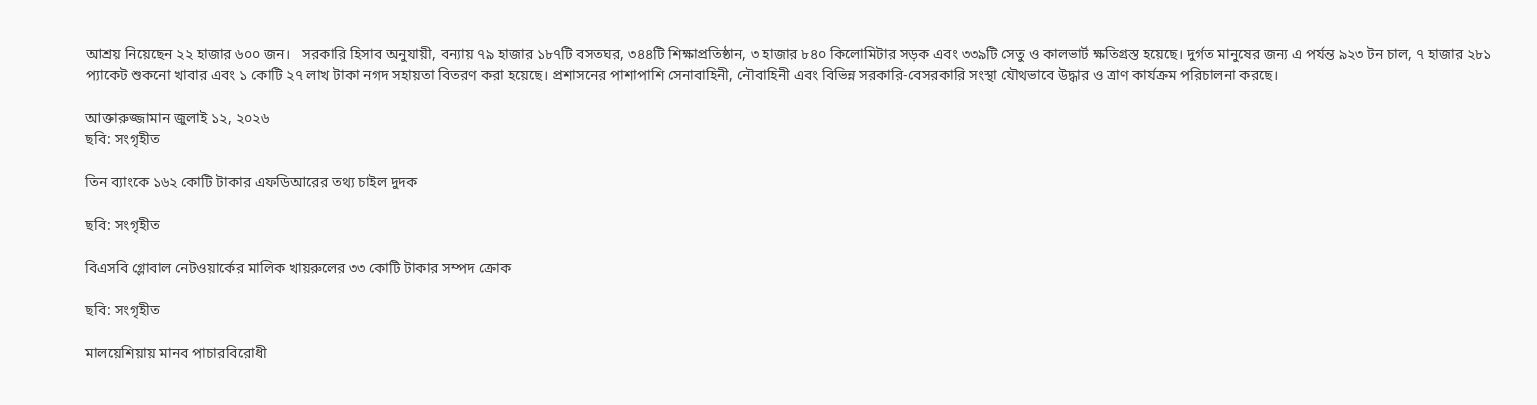আশ্রয় নিয়েছেন ২২ হাজার ৬০০ জন।   সরকারি হিসাব অনুযায়ী, বন্যায় ৭৯ হাজার ১৮৭টি বসতঘর, ৩৪৪টি শিক্ষাপ্রতিষ্ঠান, ৩ হাজার ৮৪০ কিলোমিটার সড়ক এবং ৩৩৯টি সেতু ও কালভার্ট ক্ষতিগ্রস্ত হয়েছে। দুর্গত মানুষের জন্য এ পর্যন্ত ৯২৩ টন চাল, ৭ হাজার ২৮১ প্যাকেট শুকনো খাবার এবং ১ কোটি ২৭ লাখ টাকা নগদ সহায়তা বিতরণ করা হয়েছে। প্রশাসনের পাশাপাশি সেনাবাহিনী, নৌবাহিনী এবং বিভিন্ন সরকারি-বেসরকারি সংস্থা যৌথভাবে উদ্ধার ও ত্রাণ কার্যক্রম পরিচালনা করছে।

আক্তারুজ্জামান জুলাই ১২, ২০২৬
ছবি: সংগৃহীত

তিন ব্যাংকে ১৬২ কোটি টাকার এফডিআরের তথ্য চাইল দুদক

ছবি: সংগৃহীত

বিএসবি গ্লোবাল নেটওয়ার্কের মালিক খায়রুলের ৩৩ কোটি টাকার সম্পদ ক্রোক

ছবি: সংগৃহীত

মালয়েশিয়ায় মানব পাচারবিরোধী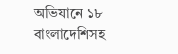অভিযানে ১৮ বাংলাদেশিসহ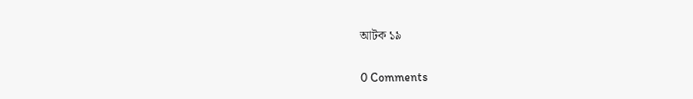আটক ১৯

0 Comments